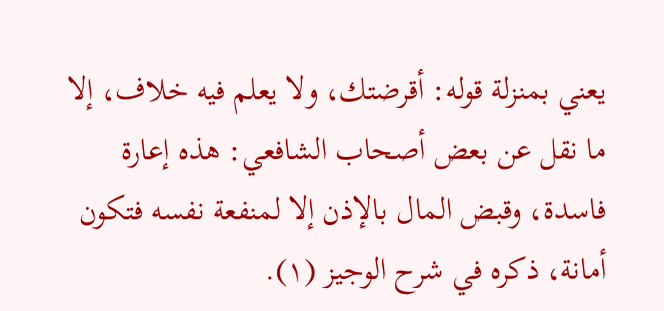يعني بمنزلة قوله: أقرضتك، ولا يعلم فيه خلاف، إلا ما نقل عن بعض أصحاب الشافعي: هذه إعارة فاسدة، وقبض المال بالإذن إلا لمنفعة نفسه فتكون أمانة، ذكره في شرح الوجيز (١).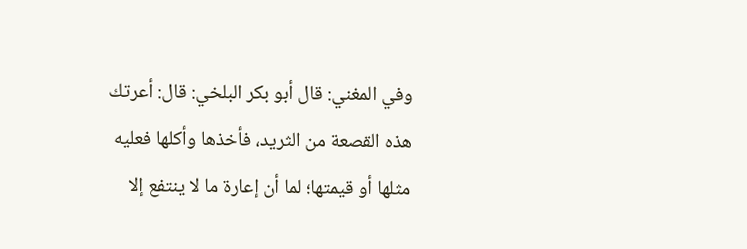وفي المغني: قال أبو بكر البلخي: قال: أعرتك هذه القصعة من الثريد، فأخذها وأكلها فعليه مثلها أو قيمتها؛ لما أن إعارة ما لا ينتفع إلا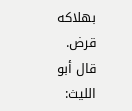بهلاكه قرض.
قال أبو الليث: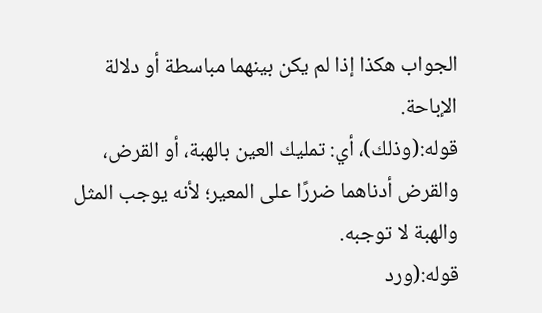الجواب هكذا إذا لم يكن بينهما مباسطة أو دلالة الإباحة.
قوله:(وذلك)، أي: تمليك العين بالهبة، أو القرض، والقرض أدناهما ضررًا على المعير؛ لأنه يوجب المثل والهبة لا توجبه.
قوله:(ورد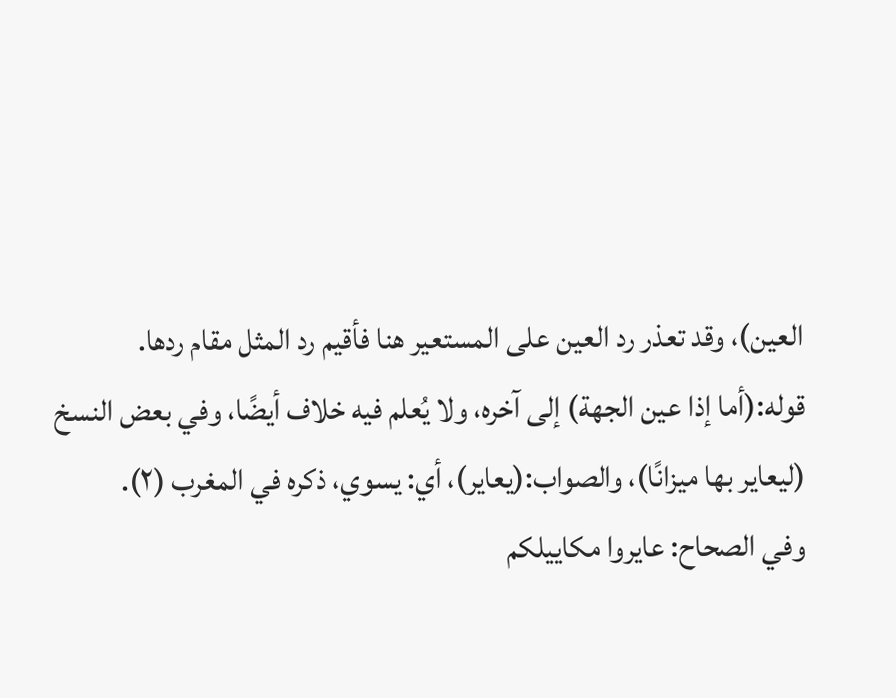العين)، وقد تعذر رد العين على المستعير هنا فأقيم رد المثل مقام ردها.
قوله:(أما إذا عين الجهة) إلى آخره، ولا يُعلم فيه خلاف أيضًا، وفي بعض النسخ (ليعاير بها ميزانًا)، والصواب:(يعاير)، أي: يسوي، ذكره في المغرب (٢).
وفي الصحاح: عايروا مكاييلكم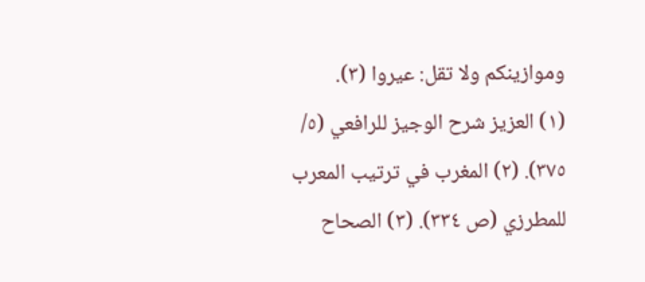وموازينكم ولا تقل: عيروا (٣).
(١) العزيز شرح الوجيز للرافعي (٥/ ٣٧٥). (٢) المغرب في ترتيب المعرب للمطرزي (ص ٣٣٤). (٣) الصحاح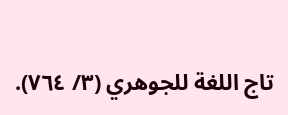تاج اللغة للجوهري (٣/ ٧٦٤).